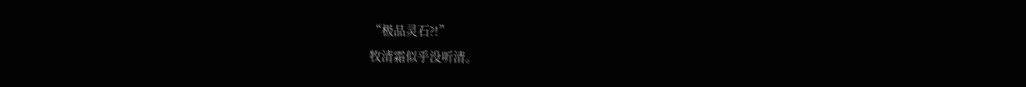“极品灵石?!”
牧清霜似乎没听清。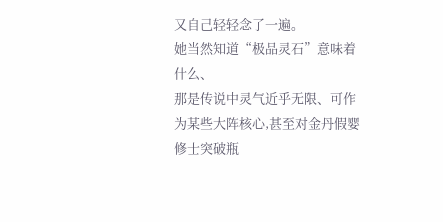又自己轻轻念了一遍。
她当然知道“极品灵石”意味着什么、
那是传说中灵气近乎无限、可作为某些大阵核心,甚至对金丹假婴修士突破瓶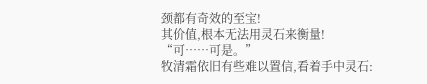颈都有奇效的至宝!
其价值,根本无法用灵石来衡量!
“可……可是。”
牧清霜依旧有些难以置信,看着手中灵石: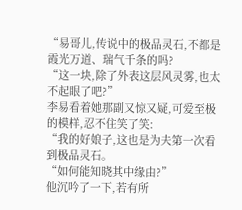“易哥儿,传说中的极品灵石,不都是霞光万道、瑞气千条的吗?
“这一块,除了外表这层风灵雾,也太不起眼了吧?”
李易看着她那副又惊又疑,可爱至极的模样,忍不住笑了笑:
“我的好娘子,这也是为夫第一次看到极品灵石。
“如何能知晓其中缘由?”
他沉吟了一下,若有所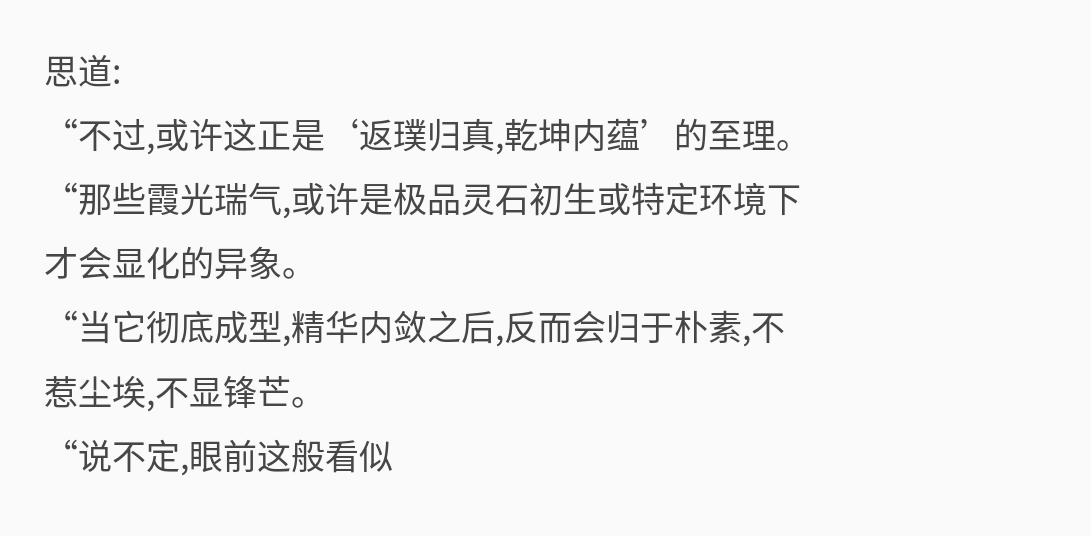思道:
“不过,或许这正是‘返璞归真,乾坤内蕴’的至理。
“那些霞光瑞气,或许是极品灵石初生或特定环境下才会显化的异象。
“当它彻底成型,精华内敛之后,反而会归于朴素,不惹尘埃,不显锋芒。
“说不定,眼前这般看似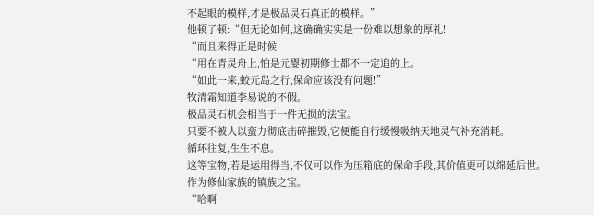不起眼的模样,才是极品灵石真正的模样。”
他顿了顿:“但无论如何,这确确实实是一份难以想象的厚礼!
“而且来得正是时候
“用在青灵舟上,怕是元婴初期修士都不一定追的上。
“如此一来,蛟元岛之行,保命应该没有问题!”
牧清霜知道李易说的不假。
极品灵石机会相当于一件无损的法宝。
只要不被人以蛮力彻底击碎摧毁,它便能自行缓慢吸纳天地灵气补充消耗。
循环往复,生生不息。
这等宝物,若是运用得当,不仅可以作为压箱底的保命手段,其价值更可以绵延后世。
作为修仙家族的镇族之宝。
“哈啊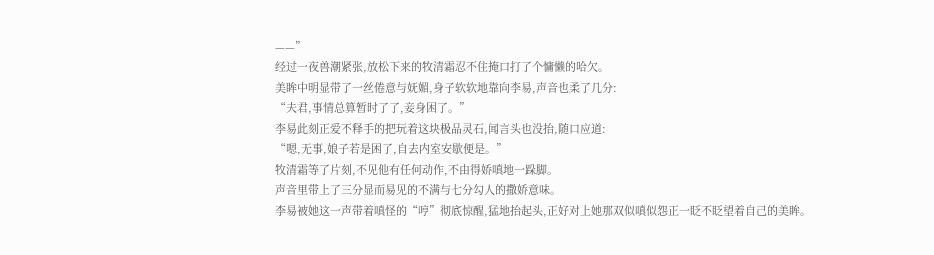——”
经过一夜兽潮紧张,放松下来的牧清霜忍不住掩口打了个慵懒的哈欠。
美眸中明显带了一丝倦意与妩媚,身子软软地靠向李易,声音也柔了几分:
“夫君,事情总算暂时了了,妾身困了。”
李易此刻正爱不释手的把玩着这块极品灵石,闻言头也没抬,随口应道:
“嗯,无事,娘子若是困了,自去内室安歇便是。”
牧清霜等了片刻,不见他有任何动作,不由得娇嗔地一跺脚。
声音里带上了三分显而易见的不满与七分勾人的撒娇意味。
李易被她这一声带着嗔怪的“哼”彻底惊醒,猛地抬起头,正好对上她那双似嗔似怨正一眨不眨望着自己的美眸。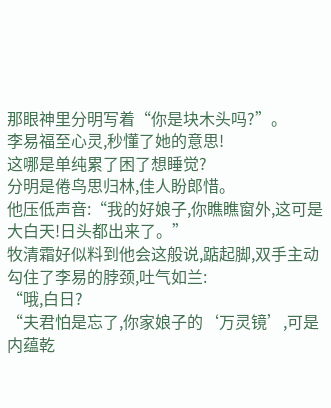那眼神里分明写着“你是块木头吗?”。
李易福至心灵,秒懂了她的意思!
这哪是单纯累了困了想睡觉?
分明是倦鸟思归林,佳人盼郎惜。
他压低声音:“我的好娘子,你瞧瞧窗外,这可是大白天!日头都出来了。”
牧清霜好似料到他会这般说,踮起脚,双手主动勾住了李易的脖颈,吐气如兰:
“哦,白日?
“夫君怕是忘了,你家娘子的‘万灵镜’,可是内蕴乾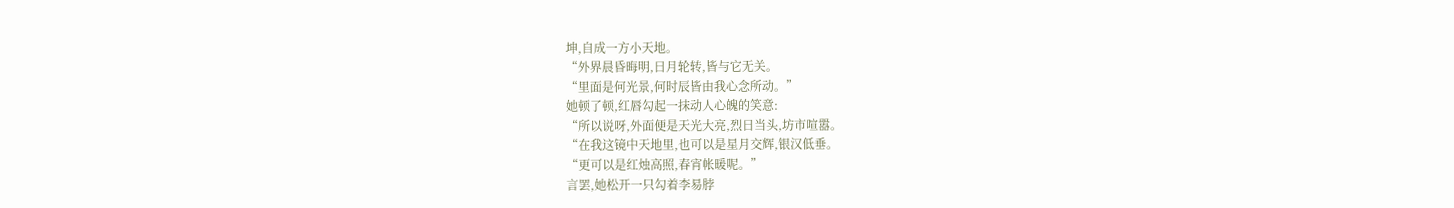坤,自成一方小天地。
“外界晨昏晦明,日月轮转,皆与它无关。
“里面是何光景,何时辰皆由我心念所动。”
她顿了顿,红唇勾起一抹动人心魄的笑意:
“所以说呀,外面便是天光大亮,烈日当头,坊市喧嚣。
“在我这镜中天地里,也可以是星月交辉,银汉低垂。
“更可以是红烛高照,春宵帐暖呢。”
言罢,她松开一只勾着李易脖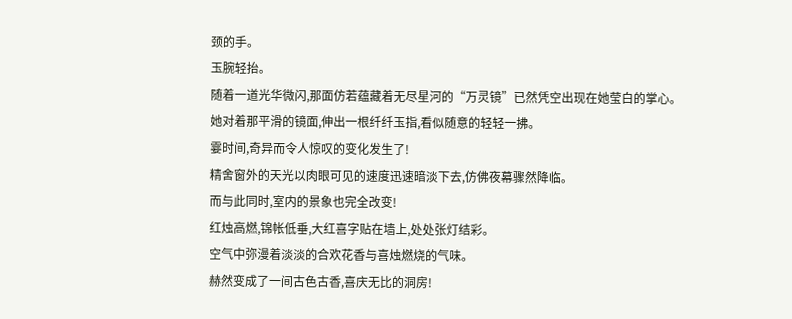颈的手。
玉腕轻抬。
随着一道光华微闪,那面仿若蕴藏着无尽星河的“万灵镜”已然凭空出现在她莹白的掌心。
她对着那平滑的镜面,伸出一根纤纤玉指,看似随意的轻轻一拂。
霎时间,奇异而令人惊叹的变化发生了!
精舍窗外的天光以肉眼可见的速度迅速暗淡下去,仿佛夜幕骤然降临。
而与此同时,室内的景象也完全改变!
红烛高燃,锦帐低垂,大红喜字贴在墙上,处处张灯结彩。
空气中弥漫着淡淡的合欢花香与喜烛燃烧的气味。
赫然变成了一间古色古香,喜庆无比的洞房!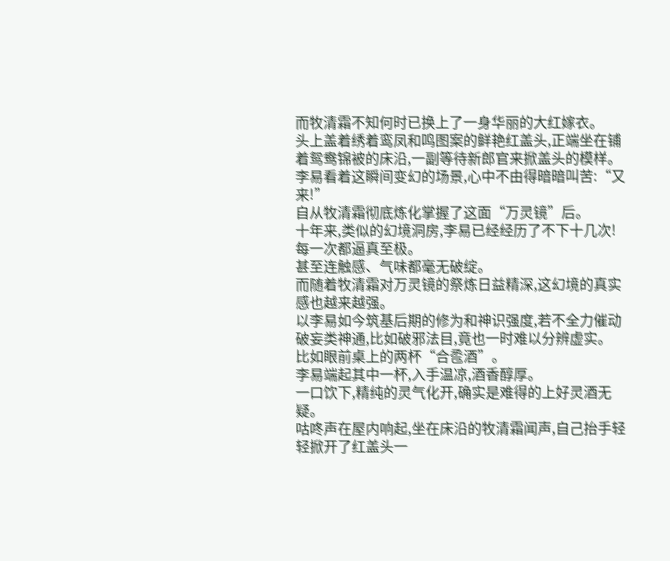而牧清霜不知何时已换上了一身华丽的大红嫁衣。
头上盖着绣着鸾凤和鸣图案的鲜艳红盖头,正端坐在铺着鸳鸯锦被的床沿,一副等待新郎官来掀盖头的模样。
李易看着这瞬间变幻的场景,心中不由得暗暗叫苦:“又来!”
自从牧清霜彻底炼化掌握了这面“万灵镜”后。
十年来,类似的幻境洞房,李易已经经历了不下十几次!
每一次都逼真至极。
甚至连触感、气味都毫无破绽。
而随着牧清霜对万灵镜的祭炼日益精深,这幻境的真实感也越来越强。
以李易如今筑基后期的修为和神识强度,若不全力催动破妄类神通,比如破邪法目,竟也一时难以分辨虚实。
比如眼前桌上的两杯“合卺酒”。
李易端起其中一杯,入手温凉,酒香醇厚。
一口饮下,精纯的灵气化开,确实是难得的上好灵酒无疑。
咕咚声在屋内响起,坐在床沿的牧清霜闻声,自己抬手轻轻掀开了红盖头一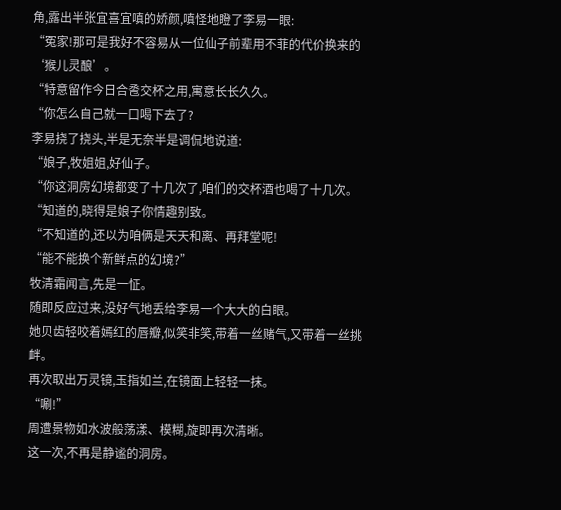角,露出半张宜喜宜嗔的娇颜,嗔怪地瞪了李易一眼:
“冤家!那可是我好不容易从一位仙子前辈用不菲的代价换来的‘猴儿灵酿’。
“特意留作今日合卺交杯之用,寓意长长久久。
“你怎么自己就一口喝下去了?
李易挠了挠头,半是无奈半是调侃地说道:
“娘子,牧姐姐,好仙子。
“你这洞房幻境都变了十几次了,咱们的交杯酒也喝了十几次。
“知道的,晓得是娘子你情趣别致。
“不知道的,还以为咱俩是天天和离、再拜堂呢!
“能不能换个新鲜点的幻境?”
牧清霜闻言,先是一怔。
随即反应过来,没好气地丢给李易一个大大的白眼。
她贝齿轻咬着嫣红的唇瓣,似笑非笑,带着一丝赌气,又带着一丝挑衅。
再次取出万灵镜,玉指如兰,在镜面上轻轻一抹。
“唰!”
周遭景物如水波般荡漾、模糊,旋即再次清晰。
这一次,不再是静谧的洞房。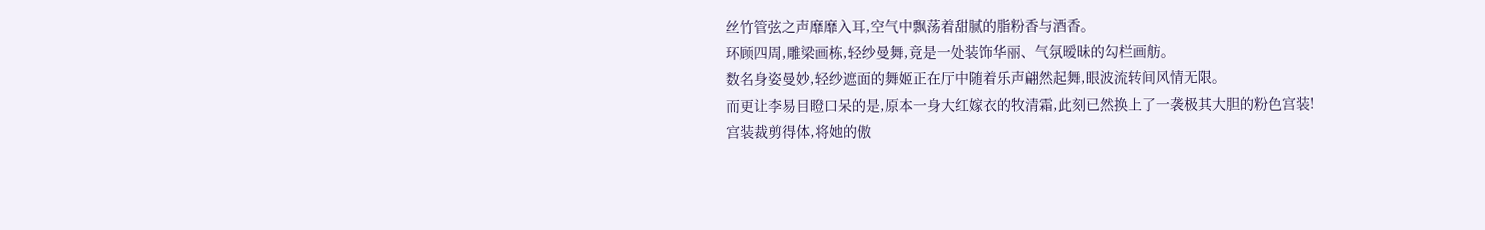丝竹管弦之声靡靡入耳,空气中飘荡着甜腻的脂粉香与酒香。
环顾四周,雕梁画栋,轻纱曼舞,竟是一处装饰华丽、气氛暧昧的勾栏画舫。
数名身姿曼妙,轻纱遮面的舞姬正在厅中随着乐声翩然起舞,眼波流转间风情无限。
而更让李易目瞪口呆的是,原本一身大红嫁衣的牧清霜,此刻已然换上了一袭极其大胆的粉色宫装!
宫装裁剪得体,将她的傲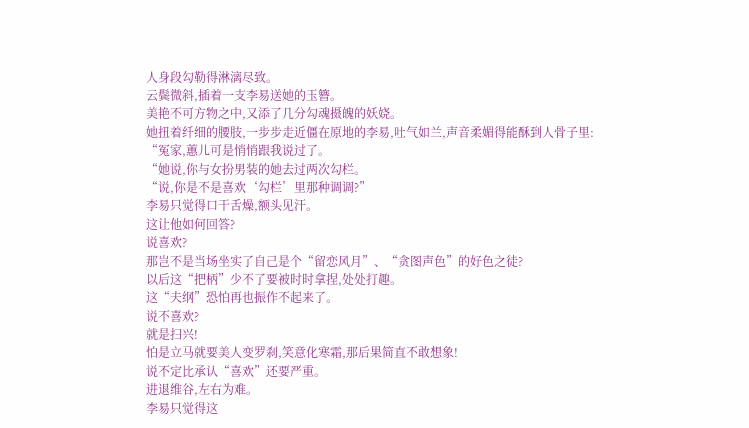人身段勾勒得淋漓尽致。
云鬓微斜,插着一支李易送她的玉簪。
美艳不可方物之中,又添了几分勾魂摄魄的妖娆。
她扭着纤细的腰肢,一步步走近僵在原地的李易,吐气如兰,声音柔媚得能酥到人骨子里:
“冤家,蕙儿可是悄悄跟我说过了。
“她说,你与女扮男装的她去过两次勾栏。
“说,你是不是喜欢‘勾栏’里那种调调?”
李易只觉得口干舌燥,额头见汗。
这让他如何回答?
说喜欢?
那岂不是当场坐实了自己是个“留恋风月”、“贪图声色”的好色之徒?
以后这“把柄”少不了要被时时拿捏,处处打趣。
这“夫纲”恐怕再也振作不起来了。
说不喜欢?
就是扫兴!
怕是立马就要美人变罗刹,笑意化寒霜,那后果简直不敢想象!
说不定比承认“喜欢”还要严重。
进退维谷,左右为难。
李易只觉得这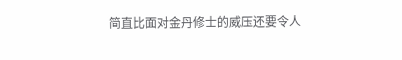简直比面对金丹修士的威压还要令人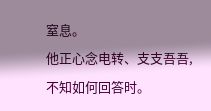窒息。
他正心念电转、支支吾吾,不知如何回答时。